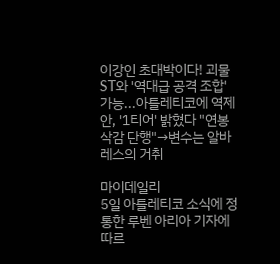이강인 초대박이다! 괴물 ST와 '역대급 공격 조합' 가능...아틀레티코에 역제안, '1티어' 밝혔다 "연봉 삭감 단행"→변수는 알바레스의 거취

마이데일리
5일 아틀레티코 소식에 정통한 루벤 아리아 기자에 따르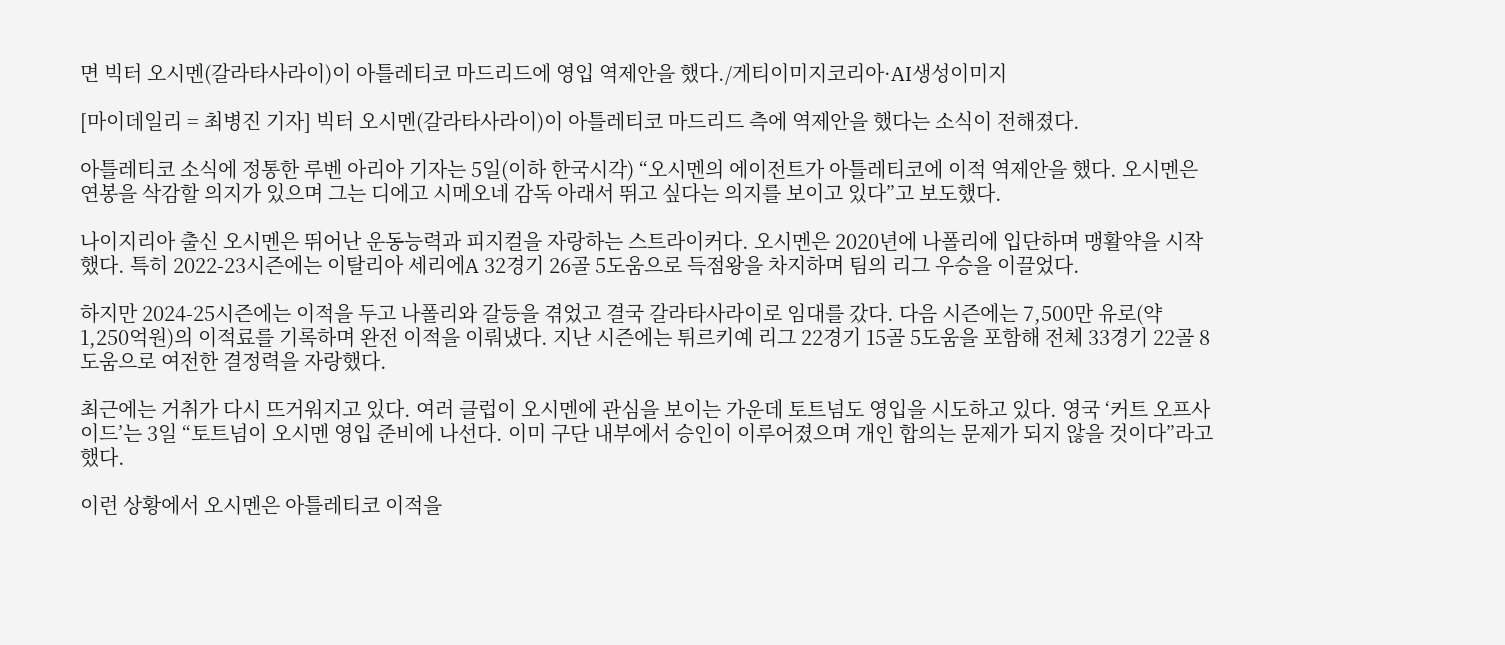면 빅터 오시멘(갈라타사라이)이 아틀레티코 마드리드에 영입 역제안을 했다./게티이미지코리아·AI생성이미지

[마이데일리 = 최병진 기자] 빅터 오시멘(갈라타사라이)이 아틀레티코 마드리드 측에 역제안을 했다는 소식이 전해졌다.

아틀레티코 소식에 정통한 루벤 아리아 기자는 5일(이하 한국시각) “오시멘의 에이전트가 아틀레티코에 이적 역제안을 했다. 오시멘은 연봉을 삭감할 의지가 있으며 그는 디에고 시메오네 감독 아래서 뛰고 싶다는 의지를 보이고 있다”고 보도했다.

나이지리아 출신 오시멘은 뛰어난 운동능력과 피지컬을 자랑하는 스트라이커다. 오시멘은 2020년에 나폴리에 입단하며 맹활약을 시작했다. 특히 2022-23시즌에는 이탈리아 세리에A 32경기 26골 5도움으로 득점왕을 차지하며 팀의 리그 우승을 이끌었다.

하지만 2024-25시즌에는 이적을 두고 나폴리와 갈등을 겪었고 결국 갈라타사라이로 임대를 갔다. 다음 시즌에는 7,500만 유로(약 1,250억원)의 이적료를 기록하며 완전 이적을 이뤄냈다. 지난 시즌에는 튀르키예 리그 22경기 15골 5도움을 포함해 전체 33경기 22골 8도움으로 여전한 결정력을 자랑했다.

최근에는 거취가 다시 뜨거워지고 있다. 여러 클럽이 오시멘에 관심을 보이는 가운데 토트넘도 영입을 시도하고 있다. 영국 ‘커트 오프사이드’는 3일 “토트넘이 오시멘 영입 준비에 나선다. 이미 구단 내부에서 승인이 이루어졌으며 개인 합의는 문제가 되지 않을 것이다”라고 했다.

이런 상황에서 오시멘은 아틀레티코 이적을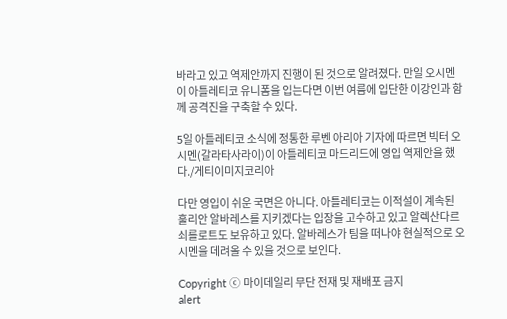바라고 있고 역제안까지 진행이 된 것으로 알려졌다. 만일 오시멘이 아틀레티코 유니폼을 입는다면 이번 여름에 입단한 이강인과 함께 공격진을 구축할 수 있다.

5일 아틀레티코 소식에 정통한 루벤 아리아 기자에 따르면 빅터 오시멘(갈라타사라이)이 아틀레티코 마드리드에 영입 역제안을 했다./게티이미지코리아

다만 영입이 쉬운 국면은 아니다. 아틀레티코는 이적설이 계속된 훌리안 알바레스를 지키겠다는 입장을 고수하고 있고 알렉산다르 쇠를로트도 보유하고 있다. 알바레스가 팀을 떠나야 현실적으로 오시멘을 데려올 수 있을 것으로 보인다.

Copyright ⓒ 마이데일리 무단 전재 및 재배포 금지
alert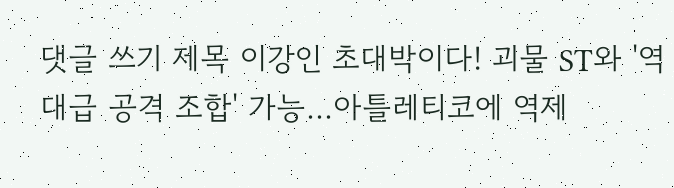댓글 쓰기 제목 이강인 초대박이다! 괴물 ST와 '역대급 공격 조합' 가능...아틀레티코에 역제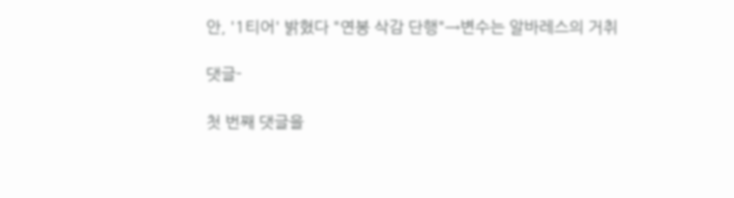안, '1티어' 밝혔다 "연봉 삭감 단행"→변수는 알바레스의 거취

댓글-

첫 번째 댓글을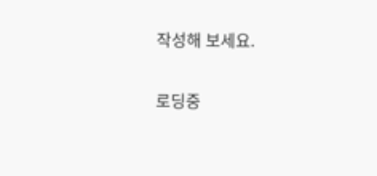작성해 보세요.

로딩중